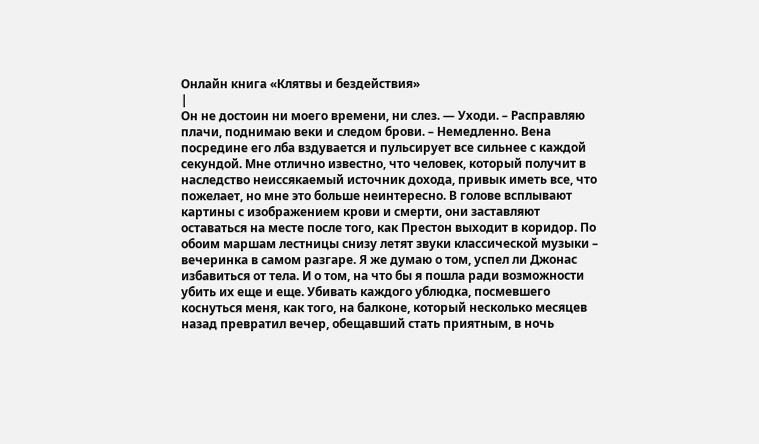Онлайн книга «Клятвы и бездействия»
|
Он не достоин ни моего времени, ни слез. — Уходи. – Расправляю плачи, поднимаю веки и следом брови. – Немедленно. Вена посредине его лба вздувается и пульсирует все сильнее с каждой секундой. Мне отлично известно, что человек, который получит в наследство неиссякаемый источник дохода, привык иметь все, что пожелает, но мне это больше неинтересно. В голове всплывают картины с изображением крови и смерти, они заставляют оставаться на месте после того, как Престон выходит в коридор. По обоим маршам лестницы снизу летят звуки классической музыки – вечеринка в самом разгаре. Я же думаю о том, успел ли Джонас избавиться от тела. И о том, на что бы я пошла ради возможности убить их еще и еще. Убивать каждого ублюдка, посмевшего коснуться меня, как того, на балконе, который несколько месяцев назад превратил вечер, обещавший стать приятным, в ночь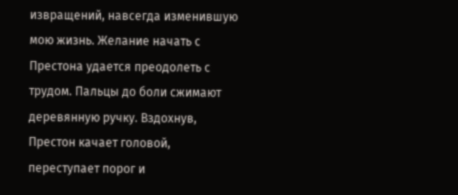извращений, навсегда изменившую мою жизнь. Желание начать с Престона удается преодолеть с трудом. Пальцы до боли сжимают деревянную ручку. Вздохнув, Престон качает головой, переступает порог и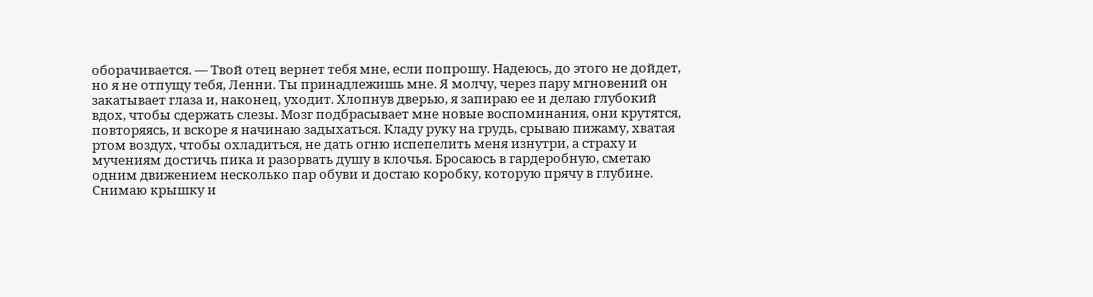оборачивается. — Твой отец вернет тебя мне, если попрошу. Надеюсь, до этого не дойдет, но я не отпущу тебя, Ленни. Ты принадлежишь мне. Я молчу, через пару мгновений он закатывает глаза и, наконец, уходит. Хлопнув дверью, я запираю ее и делаю глубокий вдох, чтобы сдержать слезы. Мозг подбрасывает мне новые воспоминания, они крутятся, повторяясь, и вскоре я начинаю задыхаться. Кладу руку на грудь, срываю пижаму, хватая ртом воздух, чтобы охладиться, не дать огню испепелить меня изнутри, а страху и мучениям достичь пика и разорвать душу в клочья. Бросаюсь в гардеробную, сметаю одним движением несколько пар обуви и достаю коробку, которую прячу в глубине. Снимаю крышку и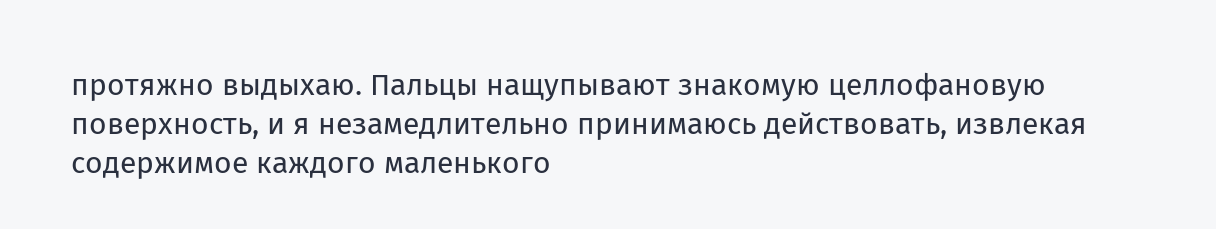протяжно выдыхаю. Пальцы нащупывают знакомую целлофановую поверхность, и я незамедлительно принимаюсь действовать, извлекая содержимое каждого маленького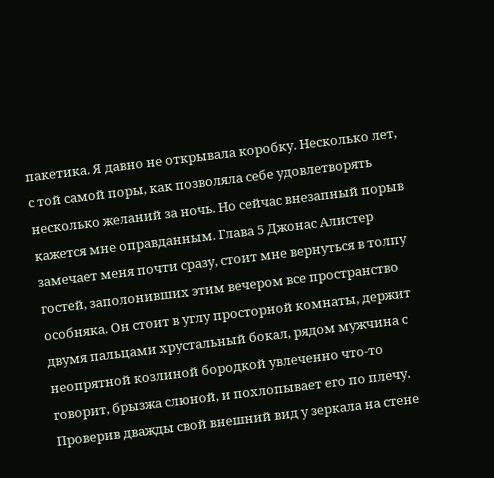пакетика. Я давно не открывала коробку. Несколько лет, с той самой поры, как позволяла себе удовлетворять несколько желаний за ночь. Но сейчас внезапный порыв кажется мне оправданным. Глава 5 Джонас Алистер замечает меня почти сразу, стоит мне вернуться в толпу гостей, заполонивших этим вечером все пространство особняка. Он стоит в углу просторной комнаты, держит двумя пальцами хрустальный бокал, рядом мужчина с неопрятной козлиной бородкой увлеченно что-то говорит, брызжа слюной, и похлопывает его по плечу. Проверив дважды свой внешний вид у зеркала на стене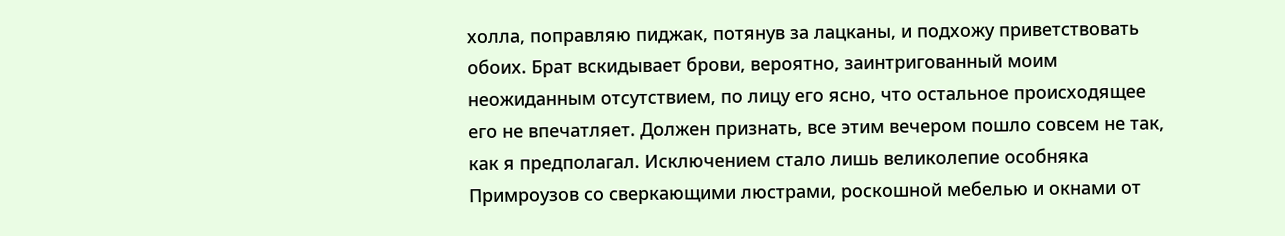холла, поправляю пиджак, потянув за лацканы, и подхожу приветствовать обоих. Брат вскидывает брови, вероятно, заинтригованный моим неожиданным отсутствием, по лицу его ясно, что остальное происходящее его не впечатляет. Должен признать, все этим вечером пошло совсем не так, как я предполагал. Исключением стало лишь великолепие особняка Примроузов со сверкающими люстрами, роскошной мебелью и окнами от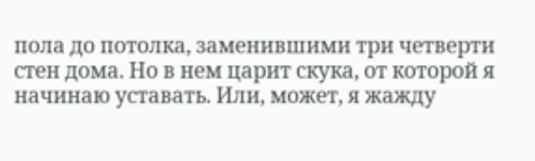пола до потолка, заменившими три четверти стен дома. Но в нем царит скука, от которой я начинаю уставать. Или, может, я жажду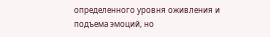определенного уровня оживления и подъема эмоций, но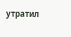утратил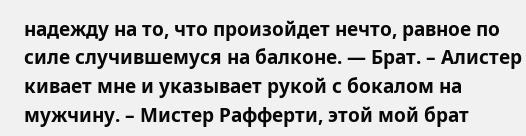надежду на то, что произойдет нечто, равное по силе случившемуся на балконе. — Брат. – Алистер кивает мне и указывает рукой с бокалом на мужчину. – Мистер Рафферти, этой мой брат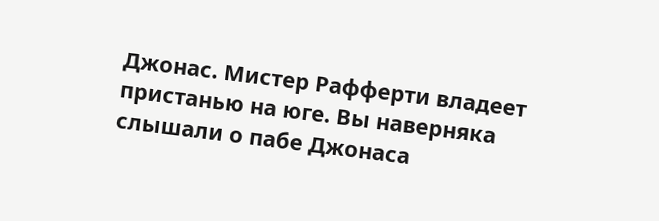Джонас. Мистер Рафферти владеет пристанью на юге. Вы наверняка слышали о пабе Джонаса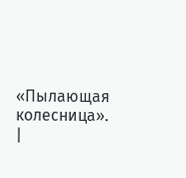«Пылающая колесница». |